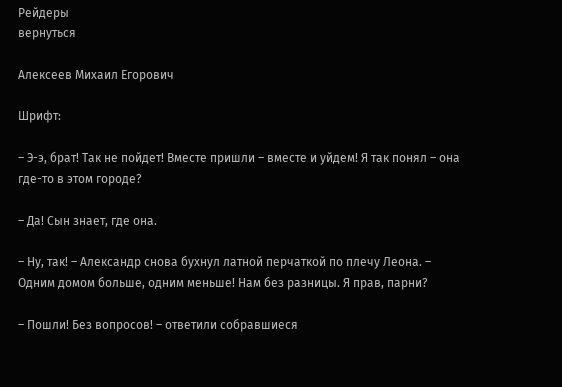Рейдеры
вернуться

Алексеев Михаил Егорович

Шрифт:

– Э-э, брат! Так не пойдет! Вместе пришли – вместе и уйдем! Я так понял – она где-то в этом городе?

– Да! Сын знает, где она.

– Ну, так! – Александр снова бухнул латной перчаткой по плечу Леона. – Одним домом больше, одним меньше! Нам без разницы. Я прав, парни?

– Пошли! Без вопросов! – ответили собравшиеся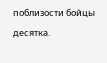поблизости бойцы десятка.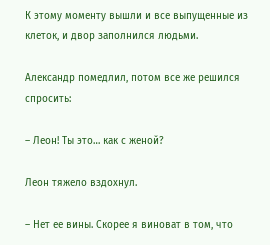К этому моменту вышли и все выпущенные из клеток, и двор заполнился людьми.

Александр помедлил, потом все же решился спросить:

– Леон! Ты это… как с женой?

Леон тяжело вздохнул.

– Нет ее вины. Скорее я виноват в том, что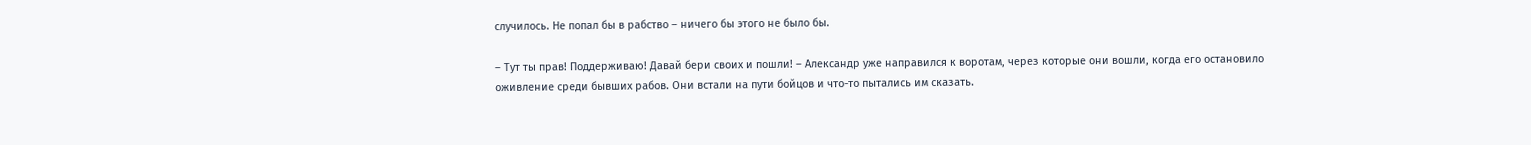случилось. Не попал бы в рабство – ничего бы этого не было бы.

– Тут ты прав! Поддерживаю! Давай бери своих и пошли! – Александр уже направился к воротам, через которые они вошли, когда его остановило оживление среди бывших рабов. Они встали на пути бойцов и что-то пытались им сказать.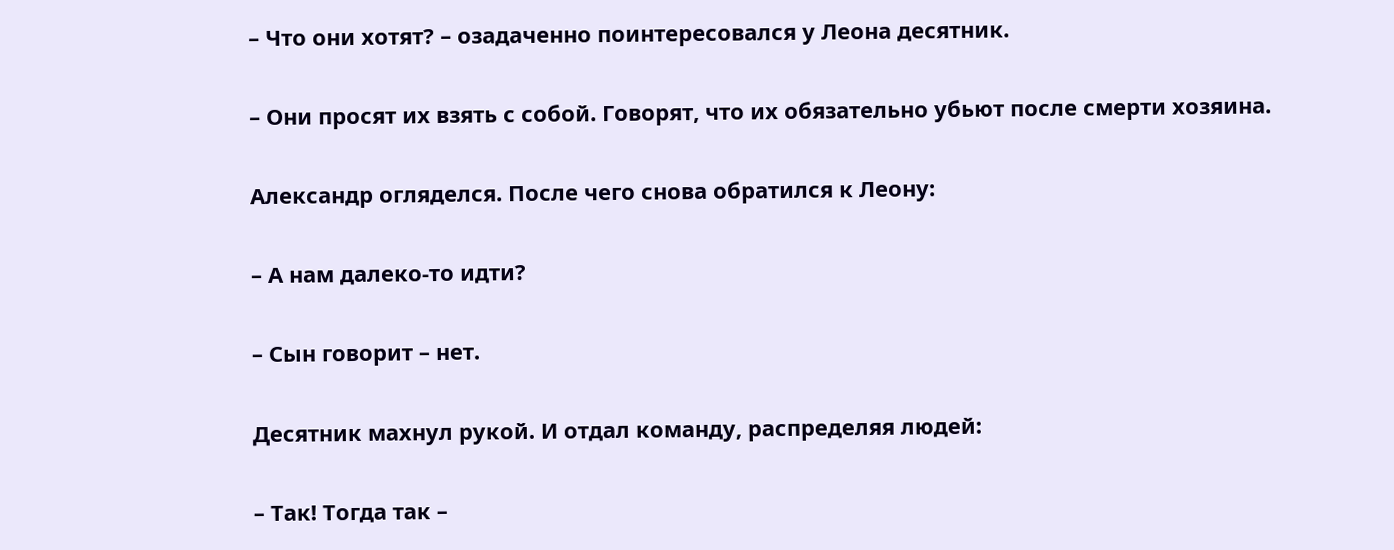– Что они хотят? – озадаченно поинтересовался у Леона десятник.

– Они просят их взять с собой. Говорят, что их обязательно убьют после смерти хозяина.

Александр огляделся. После чего снова обратился к Леону:

– А нам далеко-то идти?

– Сын говорит – нет.

Десятник махнул рукой. И отдал команду, распределяя людей:

– Так! Тогда так –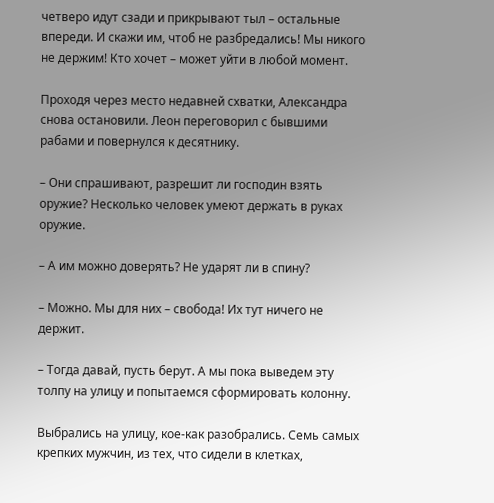четверо идут сзади и прикрывают тыл – остальные впереди. И скажи им, чтоб не разбредались! Мы никого не держим! Кто хочет – может уйти в любой момент.

Проходя через место недавней схватки, Александра снова остановили. Леон переговорил с бывшими рабами и повернулся к десятнику.

– Они спрашивают, разрешит ли господин взять оружие? Несколько человек умеют держать в руках оружие.

– А им можно доверять? Не ударят ли в спину?

– Можно. Мы для них – свобода! Их тут ничего не держит.

– Тогда давай, пусть берут. А мы пока выведем эту толпу на улицу и попытаемся сформировать колонну.

Выбрались на улицу, кое-как разобрались. Семь самых крепких мужчин, из тех, что сидели в клетках,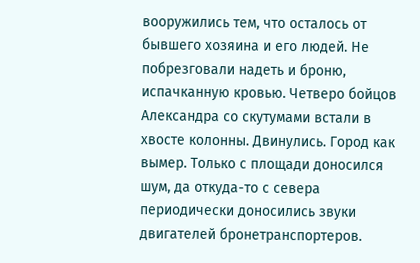вооружились тем, что осталось от бывшего хозяина и его людей. Не побрезговали надеть и броню, испачканную кровью. Четверо бойцов Александра со скутумами встали в хвосте колонны. Двинулись. Город как вымер. Только с площади доносился шум, да откуда-то с севера периодически доносились звуки двигателей бронетранспортеров.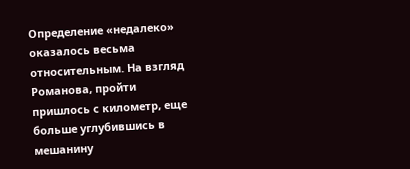Определение «недалеко» оказалось весьма относительным. На взгляд Романова, пройти пришлось с километр, еще больше углубившись в мешанину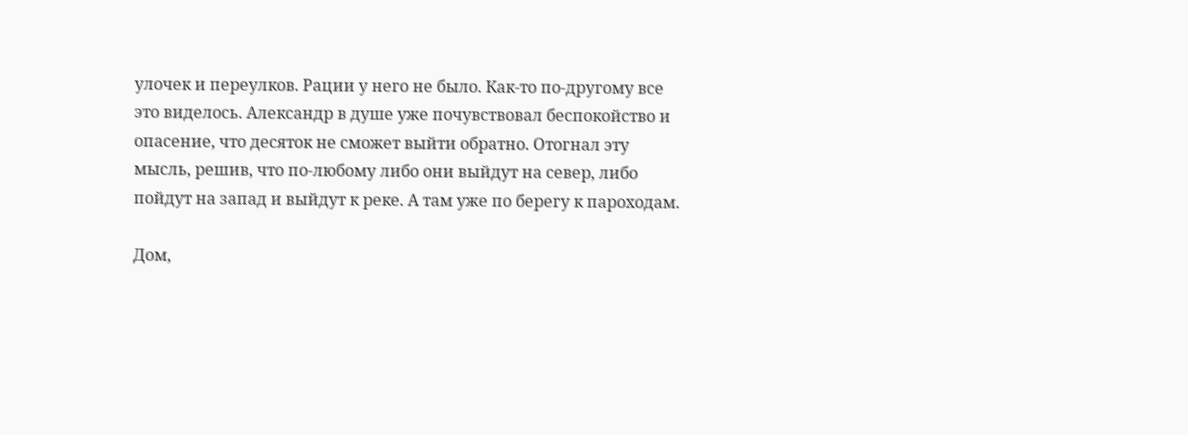улочек и переулков. Рации у него не было. Как-то по-другому все это виделось. Александр в душе уже почувствовал беспокойство и опасение, что десяток не сможет выйти обратно. Отогнал эту мысль, решив, что по-любому либо они выйдут на север, либо пойдут на запад и выйдут к реке. А там уже по берегу к пароходам.

Дом,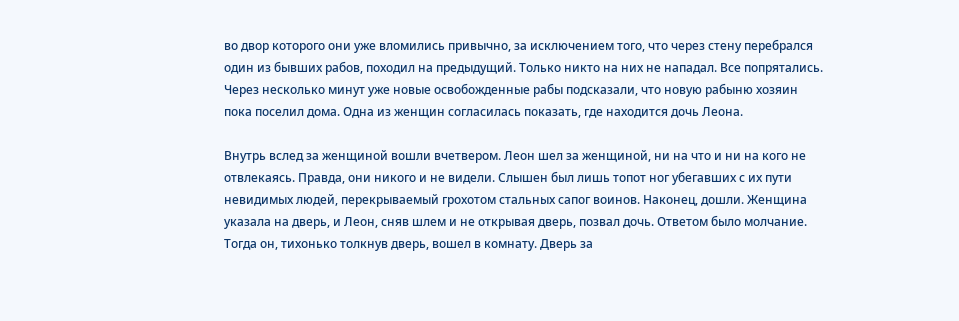во двор которого они уже вломились привычно, за исключением того, что через стену перебрался один из бывших рабов, походил на предыдущий. Только никто на них не нападал. Все попрятались. Через несколько минут уже новые освобожденные рабы подсказали, что новую рабыню хозяин пока поселил дома. Одна из женщин согласилась показать, где находится дочь Леона.

Внутрь вслед за женщиной вошли вчетвером. Леон шел за женщиной, ни на что и ни на кого не отвлекаясь. Правда, они никого и не видели. Слышен был лишь топот ног убегавших с их пути невидимых людей, перекрываемый грохотом стальных сапог воинов. Наконец, дошли. Женщина указала на дверь, и Леон, сняв шлем и не открывая дверь, позвал дочь. Ответом было молчание. Тогда он, тихонько толкнув дверь, вошел в комнату. Дверь за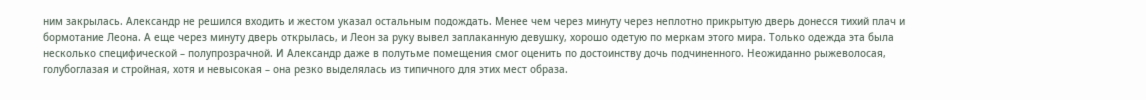ним закрылась. Александр не решился входить и жестом указал остальным подождать. Менее чем через минуту через неплотно прикрытую дверь донесся тихий плач и бормотание Леона. А еще через минуту дверь открылась, и Леон за руку вывел заплаканную девушку, хорошо одетую по меркам этого мира. Только одежда эта была несколько специфической – полупрозрачной. И Александр даже в полутьме помещения смог оценить по достоинству дочь подчиненного. Неожиданно рыжеволосая, голубоглазая и стройная, хотя и невысокая – она резко выделялась из типичного для этих мест образа.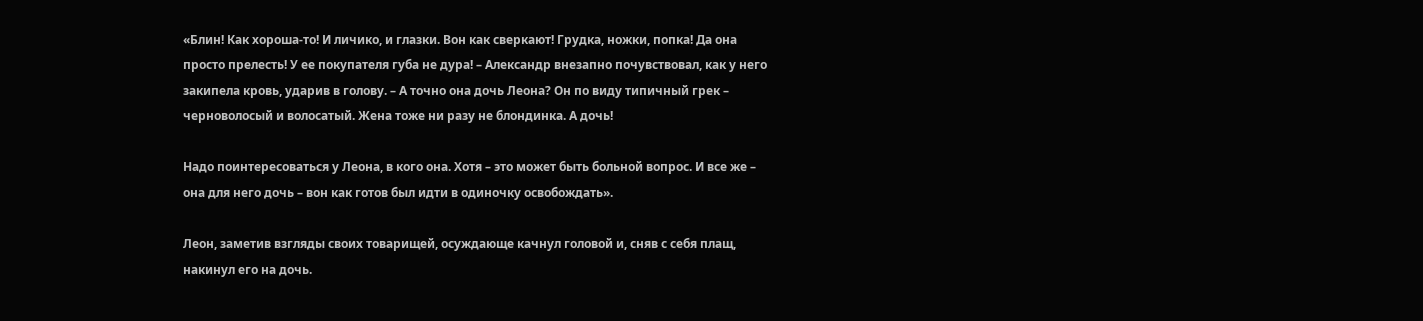«Блин! Как хороша-то! И личико, и глазки. Вон как сверкают! Грудка, ножки, попка! Да она просто прелесть! У ее покупателя губа не дура! – Александр внезапно почувствовал, как у него закипела кровь, ударив в голову. – А точно она дочь Леона? Он по виду типичный грек – черноволосый и волосатый. Жена тоже ни разу не блондинка. А дочь!

Надо поинтересоваться у Леона, в кого она. Хотя – это может быть больной вопрос. И все же – она для него дочь – вон как готов был идти в одиночку освобождать».

Леон, заметив взгляды своих товарищей, осуждающе качнул головой и, сняв с себя плащ, накинул его на дочь.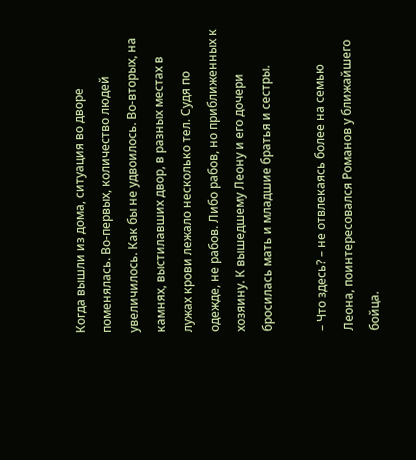Когда вышли из дома, ситуация во дворе поменялась. Во-первых, количество людей увеличилось. Как бы не удвоилось. Во-вторых, на камнях, выстилавших двор, в разных местах в лужах крови лежало несколько тел. Судя по одежде, не рабов. Либо рабов, но приближенных к хозяину. К вышедшему Леону и его дочери бросилась мать и младшие братья и сестры.

– Что здесь? – не отвлекаясь более на семью Леона, поинтересовался Романов у ближайшего бойца.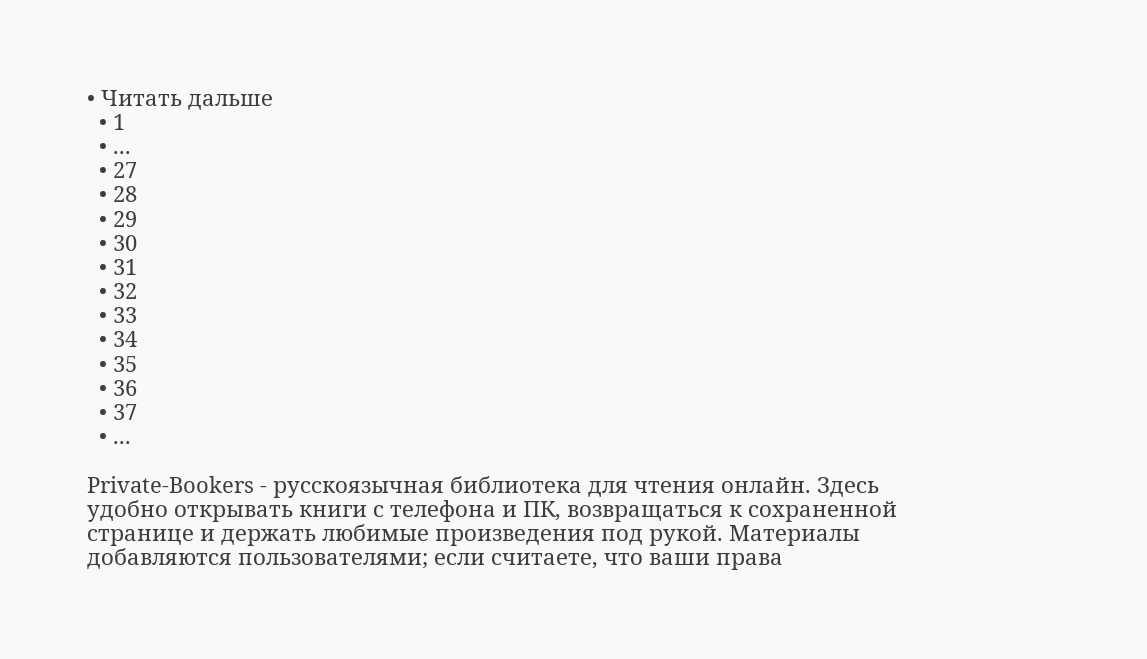• Читать дальше
  • 1
  • ...
  • 27
  • 28
  • 29
  • 30
  • 31
  • 32
  • 33
  • 34
  • 35
  • 36
  • 37
  • ...

Private-Bookers - русскоязычная библиотека для чтения онлайн. Здесь удобно открывать книги с телефона и ПК, возвращаться к сохраненной странице и держать любимые произведения под рукой. Материалы добавляются пользователями; если считаете, что ваши права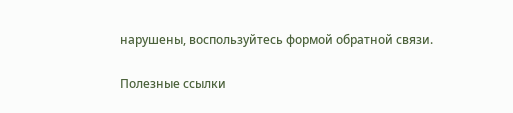нарушены, воспользуйтесь формой обратной связи.

Полезные ссылки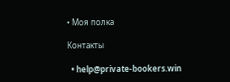• Моя полка

Контакты

  • help@private-bookers.win